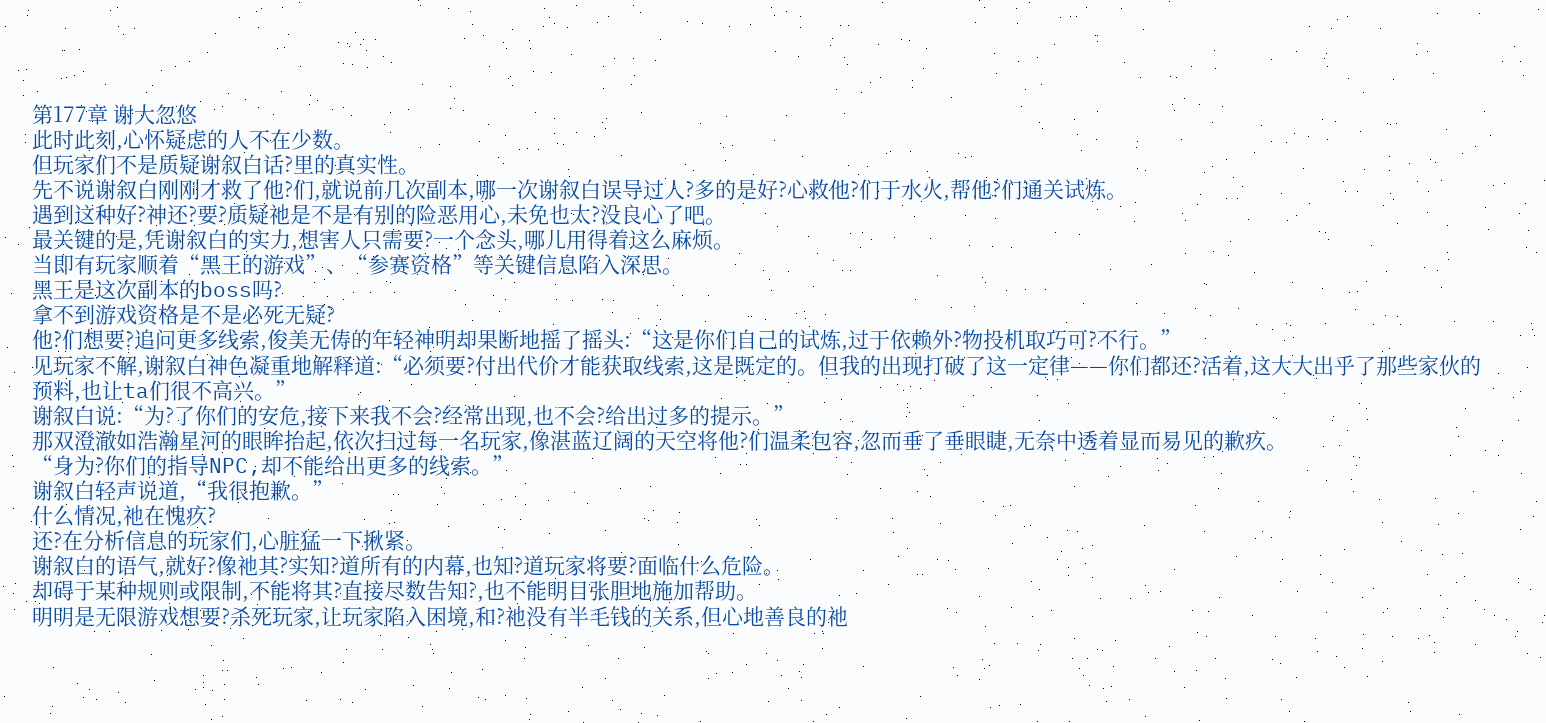第177章 谢大忽悠
此时此刻,心怀疑虑的人不在少数。
但玩家们不是质疑谢叙白话?里的真实性。
先不说谢叙白刚刚才救了他?们,就说前几次副本,哪一次谢叙白误导过人?多的是好?心救他?们于水火,帮他?们通关试炼。
遇到这种好?神还?要?质疑祂是不是有别的险恶用心,未免也太?没良心了吧。
最关键的是,凭谢叙白的实力,想害人只需要?一个念头,哪儿用得着这么麻烦。
当即有玩家顺着“黑王的游戏”、“参赛资格”等关键信息陷入深思。
黑王是这次副本的boss吗?
拿不到游戏资格是不是必死无疑?
他?们想要?追问更多线索,俊美无俦的年轻神明却果断地摇了摇头:“这是你们自己的试炼,过于依赖外?物投机取巧可?不行。”
见玩家不解,谢叙白神色凝重地解释道:“必须要?付出代价才能获取线索,这是既定的。但我的出现打破了这一定律——你们都还?活着,这大大出乎了那些家伙的预料,也让ta们很不高兴。”
谢叙白说:“为?了你们的安危,接下来我不会?经常出现,也不会?给出过多的提示。”
那双澄澈如浩瀚星河的眼眸抬起,依次扫过每一名玩家,像湛蓝辽阔的天空将他?们温柔包容,忽而垂了垂眼睫,无奈中透着显而易见的歉疚。
“身为?你们的指导NPC,却不能给出更多的线索。”
谢叙白轻声说道,“我很抱歉。”
什么情况,祂在愧疚?
还?在分析信息的玩家们,心脏猛一下揪紧。
谢叙白的语气,就好?像祂其?实知?道所有的内幕,也知?道玩家将要?面临什么危险。
却碍于某种规则或限制,不能将其?直接尽数告知?,也不能明目张胆地施加帮助。
明明是无限游戏想要?杀死玩家,让玩家陷入困境,和?祂没有半毛钱的关系,但心地善良的祂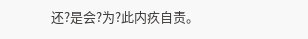还?是会?为?此内疚自责。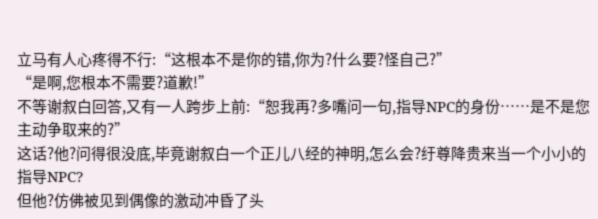立马有人心疼得不行:“这根本不是你的错,你为?什么要?怪自己?”
“是啊,您根本不需要?道歉!”
不等谢叙白回答,又有一人跨步上前:“恕我再?多嘴问一句,指导NPC的身份……是不是您主动争取来的?”
这话?他?问得很没底,毕竟谢叙白一个正儿八经的神明,怎么会?纡尊降贵来当一个小小的指导NPC?
但他?仿佛被见到偶像的激动冲昏了头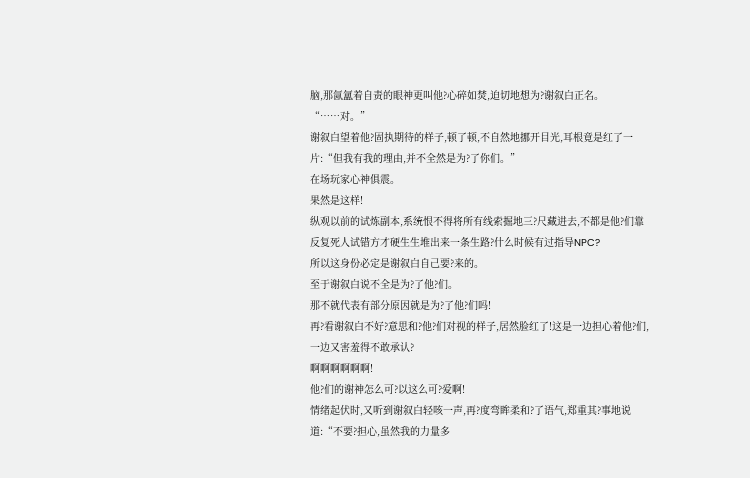脑,那氤氲着自责的眼神更叫他?心碎如焚,迫切地想为?谢叙白正名。
“……对。”
谢叙白望着他?固执期待的样子,顿了顿,不自然地挪开目光,耳根竟是红了一片:“但我有我的理由,并不全然是为?了你们。”
在场玩家心神俱震。
果然是这样!
纵观以前的试炼副本,系统恨不得将所有线索掘地三?尺藏进去,不都是他?们靠反复死人试错方才硬生生堆出来一条生路?什么时候有过指导NPC?
所以这身份必定是谢叙白自己要?来的。
至于谢叙白说不全是为?了他?们。
那不就代表有部分原因就是为?了他?们吗!
再?看谢叙白不好?意思和?他?们对视的样子,居然脸红了!这是一边担心着他?们,一边又害羞得不敢承认?
啊啊啊啊啊啊!
他?们的谢神怎么可?以这么可?爱啊!
情绪起伏时,又听到谢叙白轻咳一声,再?度弯眸柔和?了语气,郑重其?事地说道:“不要?担心,虽然我的力量多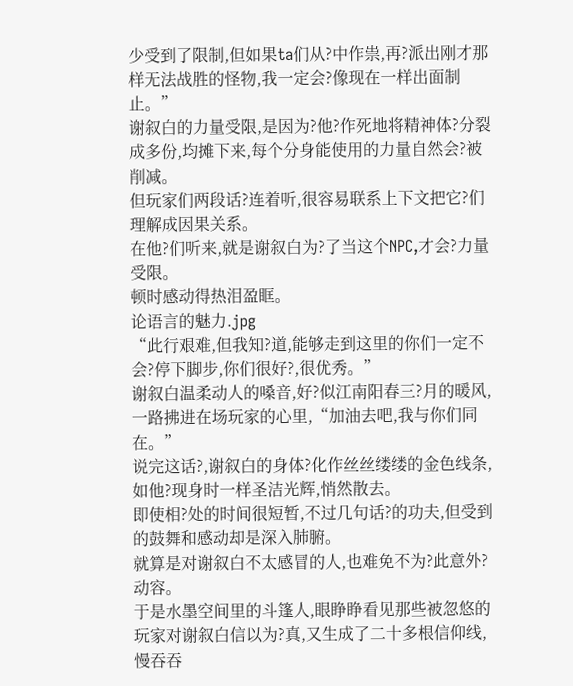少受到了限制,但如果ta们从?中作祟,再?派出刚才那样无法战胜的怪物,我一定会?像现在一样出面制止。”
谢叙白的力量受限,是因为?他?作死地将精神体?分裂成多份,均摊下来,每个分身能使用的力量自然会?被削减。
但玩家们两段话?连着听,很容易联系上下文把它?们理解成因果关系。
在他?们听来,就是谢叙白为?了当这个NPC,才会?力量受限。
顿时感动得热泪盈眶。
论语言的魅力.jpg
“此行艰难,但我知?道,能够走到这里的你们一定不会?停下脚步,你们很好?,很优秀。”
谢叙白温柔动人的嗓音,好?似江南阳春三?月的暖风,一路拂进在场玩家的心里,“加油去吧,我与你们同在。”
说完这话?,谢叙白的身体?化作丝丝缕缕的金色线条,如他?现身时一样圣洁光辉,悄然散去。
即使相?处的时间很短暂,不过几句话?的功夫,但受到的鼓舞和感动却是深入肺腑。
就算是对谢叙白不太感冒的人,也难免不为?此意外?动容。
于是水墨空间里的斗篷人,眼睁睁看见那些被忽悠的玩家对谢叙白信以为?真,又生成了二十多根信仰线,慢吞吞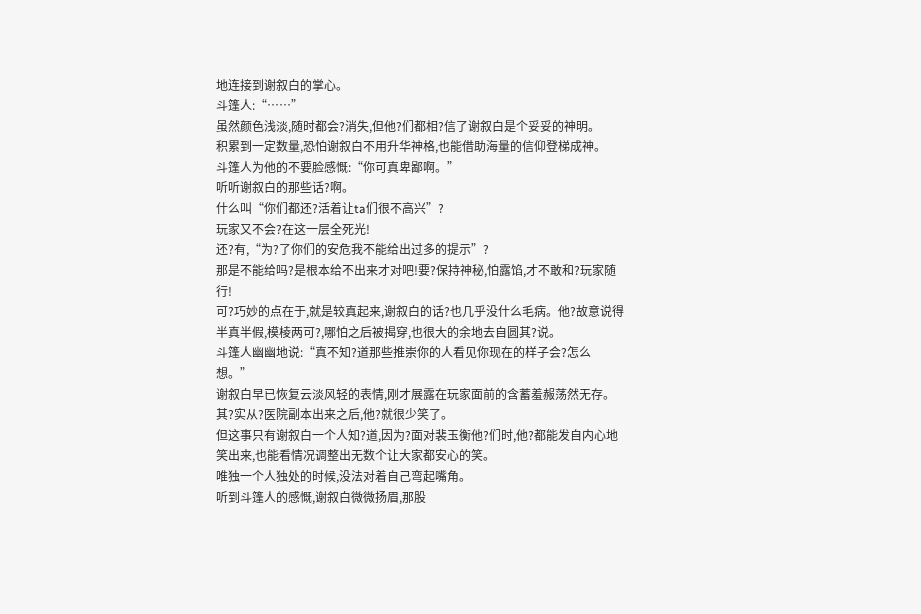地连接到谢叙白的掌心。
斗篷人:“……”
虽然颜色浅淡,随时都会?消失,但他?们都相?信了谢叙白是个妥妥的神明。
积累到一定数量,恐怕谢叙白不用升华神格,也能借助海量的信仰登梯成神。
斗篷人为他的不要脸感慨:“你可真卑鄙啊。”
听听谢叙白的那些话?啊。
什么叫“你们都还?活着让ta们很不高兴”?
玩家又不会?在这一层全死光!
还?有,“为?了你们的安危我不能给出过多的提示”?
那是不能给吗?是根本给不出来才对吧!要?保持神秘,怕露馅,才不敢和?玩家随行!
可?巧妙的点在于,就是较真起来,谢叙白的话?也几乎没什么毛病。他?故意说得半真半假,模棱两可?,哪怕之后被揭穿,也很大的余地去自圆其?说。
斗篷人幽幽地说:“真不知?道那些推崇你的人看见你现在的样子会?怎么想。”
谢叙白早已恢复云淡风轻的表情,刚才展露在玩家面前的含蓄羞赧荡然无存。
其?实从?医院副本出来之后,他?就很少笑了。
但这事只有谢叙白一个人知?道,因为?面对裴玉衡他?们时,他?都能发自内心地笑出来,也能看情况调整出无数个让大家都安心的笑。
唯独一个人独处的时候,没法对着自己弯起嘴角。
听到斗篷人的感慨,谢叙白微微扬眉,那股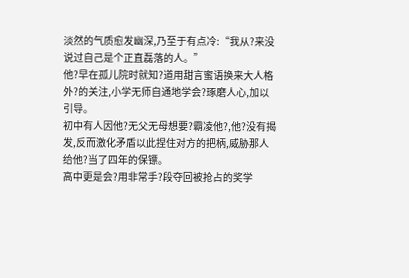淡然的气质愈发幽深,乃至于有点冷:“我从?来没说过自己是个正直磊落的人。”
他?早在孤儿院时就知?道用甜言蜜语换来大人格外?的关注,小学无师自通地学会?琢磨人心,加以引导。
初中有人因他?无父无母想要?霸凌他?,他?没有揭发,反而激化矛盾以此捏住对方的把柄,威胁那人给他?当了四年的保镖。
高中更是会?用非常手?段夺回被抢占的奖学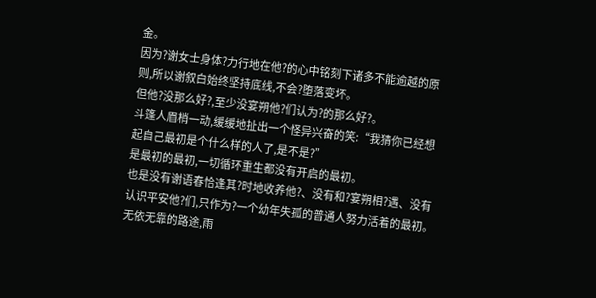金。
因为?谢女士身体?力行地在他?的心中铭刻下诸多不能逾越的原则,所以谢叙白始终坚持底线,不会?堕落变坏。
但他?没那么好?,至少没宴朔他?们认为?的那么好?。
斗篷人眉梢一动,缓缓地扯出一个怪异兴奋的笑:“我猜你已经想起自己最初是个什么样的人了,是不是?”
是最初的最初,一切循环重生都没有开启的最初。
也是没有谢语春恰逢其?时地收养他?、没有和?宴朔相?遇、没有认识平安他?们,只作为?一个幼年失孤的普通人努力活着的最初。
无依无靠的路途,雨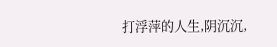打浮萍的人生,阴沉沉,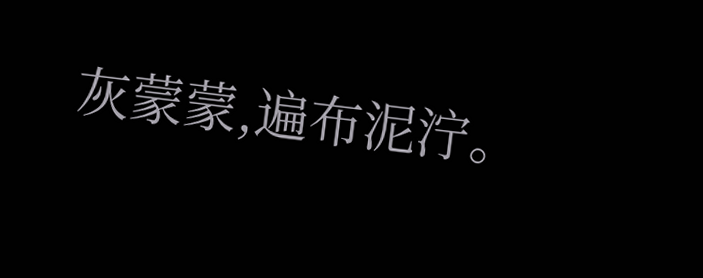灰蒙蒙,遍布泥泞。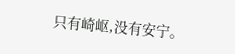只有崎岖,没有安宁。